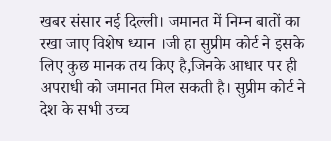खबर संसार नई दिल्ली। जमानत में निम्न बातों का रखा जाए विशेष ध्यान ।जी हा सुप्रीम कोर्ट ने इसके लिए कुछ मानक तय किए है,जिनके आधार पर ही अपराधी को जमानत मिल सकती है। सुप्रीम कोर्ट ने देश के सभी उच्च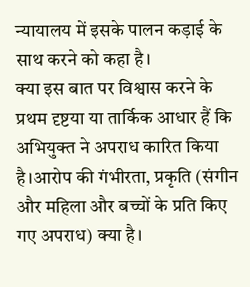न्यायालय में इसके पालन कड़ाई के साथ करने को कहा है।
क्या इस बात पर विश्वास करने के प्रथम दृष्टया या तार्किक आधार हैं कि अभियुक्त ने अपराध कारित किया है।आरोप की गंभीरता, प्रकृति (संगीन और महिला और बच्चों के प्रति किए गए अपराध) क्या है।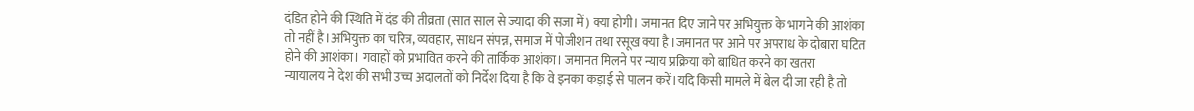दंडित होने की स्थिति में दंड की तीव्रता (सात साल से ज्यादा की सजा में) क्या होगी। जमानत दिए जाने पर अभियुक्त के भागने की आशंका तो नहीं है।अभियुक्त का चरित्र, व्यवहार, साधन संपन्न, समाज में पोजीशन तथा रसूख क्या है।जमानत पर आने पर अपराध के दोबारा घटित होने की आशंका। गवाहों को प्रभावित करने की तार्किक आशंका। जमानत मिलने पर न्याय प्रक्रिया को बाधित करने का खतरा
न्यायालय ने देश की सभी उच्च अदालतों को निर्देश दिया है कि वे इनका कड़ाई से पालन करें।यदि किसी मामले में बेल दी जा रही है तो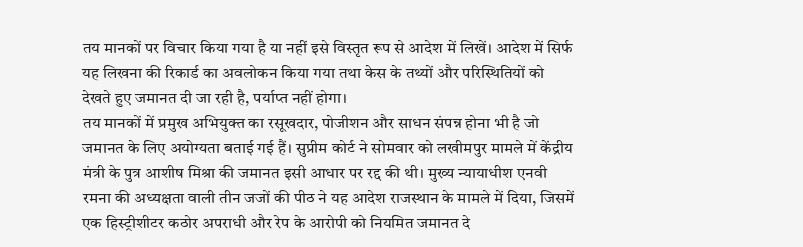तय मानकों पर विचार किया गया है या नहीं इसे विस्तृत रूप से आदेश में लिखें। आदेश में सिर्फ यह लिखना की रिकार्ड का अवलोकन किया गया तथा केस के तथ्यों और परिस्थितियों को देखते हुए जमानत दी जा रही है, पर्याप्त नहीं होगा।
तय मानकों में प्रमुख अभियुक्त का रसूखदार, पोजीशन और साधन संपन्न होना भी है जो जमानत के लिए अयोग्यता बताई गई हैं। सुप्रीम कोर्ट ने सोमवार को लखीमपुर मामले में केंद्रीय मंत्री के पुत्र आशीष मिश्रा की जमानत इसी आधार पर रद्द की थी। मुख्य न्यायाधीश एनवी रमना की अध्यक्षता वाली तीन जजों की पीठ ने यह आदेश राजस्थान के मामले में दिया, जिसमें एक हिस्ट्रीशीटर कठोर अपराधी और रेप के आरोपी को नियमित जमानत दे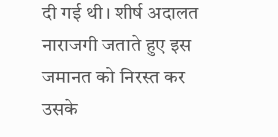दी गई थी। शीर्ष अदालत नाराजगी जताते हुए इस जमानत को निरस्त कर उसके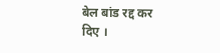बेल बांड रद्द कर दिए ।